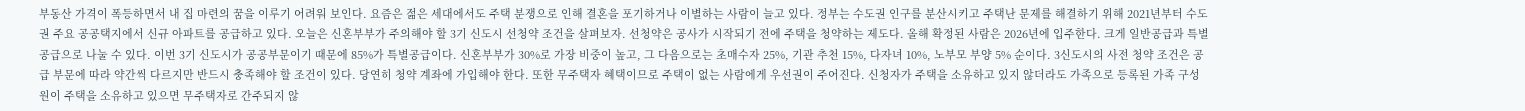부동산 가격이 폭등하면서 내 집 마련의 꿈을 이루기 어려워 보인다. 요즘은 젊은 세대에서도 주택 분쟁으로 인해 결혼을 포기하거나 이별하는 사람이 늘고 있다. 정부는 수도권 인구를 분산시키고 주택난 문제를 해결하기 위해 2021년부터 수도권 주요 공공택지에서 신규 아파트를 공급하고 있다. 오늘은 신혼부부가 주의해야 할 3기 신도시 선청약 조건을 살펴보자. 선청약은 공사가 시작되기 전에 주택을 청약하는 제도다. 올해 확정된 사람은 2026년에 입주한다. 크게 일반공급과 특별공급으로 나눌 수 있다. 이번 3기 신도시가 공공부문이기 때문에 85%가 특별공급이다. 신혼부부가 30%로 가장 비중이 높고, 그 다음으로는 초매수자 25%, 기관 추천 15%, 다자녀 10%, 노부모 부양 5% 순이다. 3신도시의 사전 청약 조건은 공급 부문에 따라 약간씩 다르지만 반드시 충족해야 할 조건이 있다. 당연히 청약 계좌에 가입해야 한다. 또한 무주택자 혜택이므로 주택이 없는 사람에게 우선권이 주어진다. 신청자가 주택을 소유하고 있지 않더라도 가족으로 등록된 가족 구성원이 주택을 소유하고 있으면 무주택자로 간주되지 않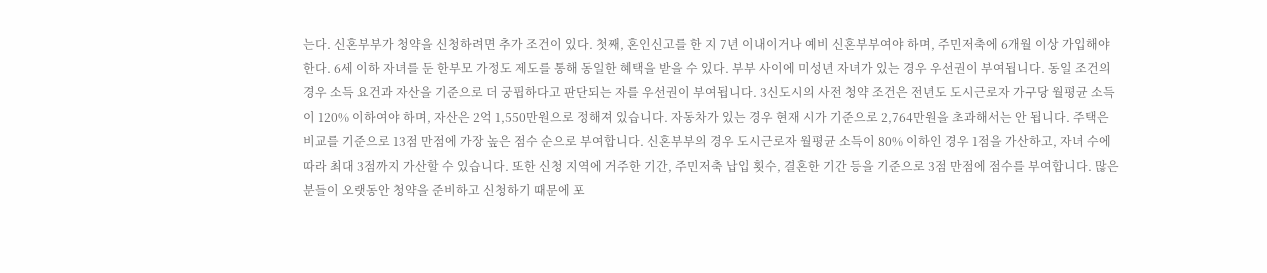는다. 신혼부부가 청약을 신청하려면 추가 조건이 있다. 첫째, 혼인신고를 한 지 7년 이내이거나 예비 신혼부부여야 하며, 주민저축에 6개월 이상 가입해야 한다. 6세 이하 자녀를 둔 한부모 가정도 제도를 통해 동일한 혜택을 받을 수 있다. 부부 사이에 미성년 자녀가 있는 경우 우선권이 부여됩니다. 동일 조건의 경우 소득 요건과 자산을 기준으로 더 궁핍하다고 판단되는 자를 우선권이 부여됩니다. 3신도시의 사전 청약 조건은 전년도 도시근로자 가구당 월평균 소득이 120% 이하여야 하며, 자산은 2억 1,550만원으로 정해져 있습니다. 자동차가 있는 경우 현재 시가 기준으로 2,764만원을 초과해서는 안 됩니다. 주택은 비교를 기준으로 13점 만점에 가장 높은 점수 순으로 부여합니다. 신혼부부의 경우 도시근로자 월평균 소득이 80% 이하인 경우 1점을 가산하고, 자녀 수에 따라 최대 3점까지 가산할 수 있습니다. 또한 신청 지역에 거주한 기간, 주민저축 납입 횟수, 결혼한 기간 등을 기준으로 3점 만점에 점수를 부여합니다. 많은 분들이 오랫동안 청약을 준비하고 신청하기 때문에 포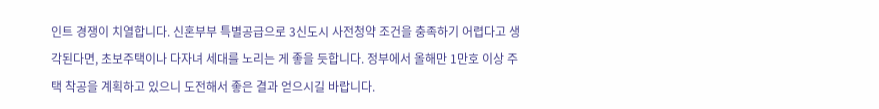인트 경쟁이 치열합니다. 신혼부부 특별공급으로 3신도시 사전청약 조건을 충족하기 어렵다고 생각된다면, 초보주택이나 다자녀 세대를 노리는 게 좋을 듯합니다. 정부에서 올해만 1만호 이상 주택 착공을 계획하고 있으니 도전해서 좋은 결과 얻으시길 바랍니다.